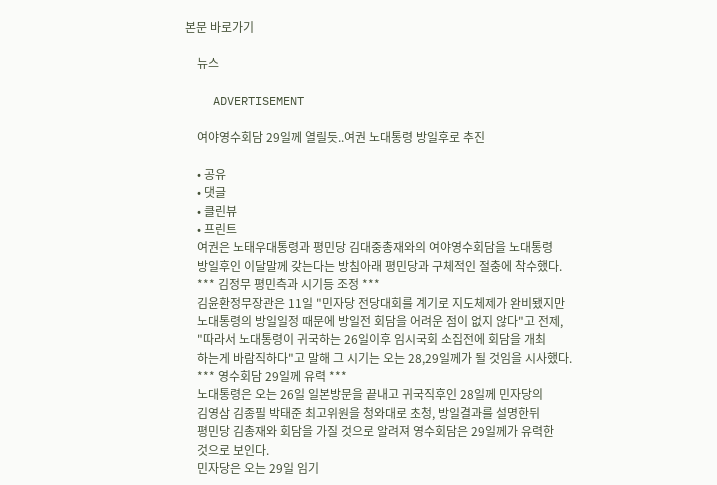본문 바로가기

    뉴스

    ADVERTISEMENT

    여야영수회담 29일께 열릴듯..여권 노대통령 방일후로 추진

    • 공유
    • 댓글
    • 클린뷰
    • 프린트
    여권은 노태우대통령과 평민당 김대중총재와의 여야영수회담을 노대통령
    방일후인 이달말께 갖는다는 방침아래 평민당과 구체적인 절충에 착수했다.
    *** 김정무 평민측과 시기등 조정 ***
    김윤환정무장관은 11일 "민자당 전당대회를 계기로 지도체제가 완비됐지만
    노대통령의 방일일정 때문에 방일전 회담을 어려운 점이 없지 않다"고 전제,
    "따라서 노대통령이 귀국하는 26일이후 임시국회 소집전에 회담을 개최
    하는게 바람직하다"고 말해 그 시기는 오는 28,29일께가 될 것임을 시사했다.
    *** 영수회담 29일께 유력 ***
    노대통령은 오는 26일 일본방문을 끝내고 귀국직후인 28일께 민자당의
    김영삼 김종필 박태준 최고위원을 청와대로 초청, 방일결과를 설명한뒤
    평민당 김총재와 회담을 가질 것으로 알려져 영수회담은 29일께가 유력한
    것으로 보인다.
    민자당은 오는 29일 임기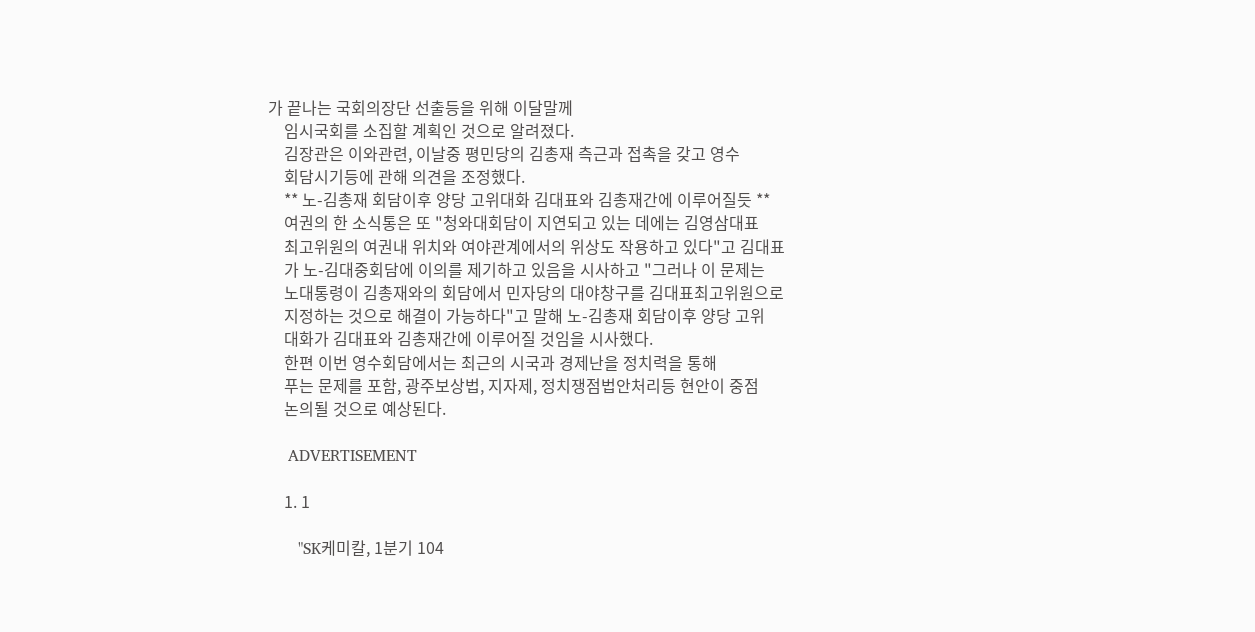가 끝나는 국회의장단 선출등을 위해 이달말께
    임시국회를 소집할 계획인 것으로 알려졌다.
    김장관은 이와관련, 이날중 평민당의 김총재 측근과 접촉을 갖고 영수
    회담시기등에 관해 의견을 조정했다.
    ** 노-김총재 회담이후 양당 고위대화 김대표와 김총재간에 이루어질듯 **
    여권의 한 소식통은 또 "청와대회담이 지연되고 있는 데에는 김영삼대표
    최고위원의 여권내 위치와 여야관계에서의 위상도 작용하고 있다"고 김대표
    가 노-김대중회담에 이의를 제기하고 있음을 시사하고 "그러나 이 문제는
    노대통령이 김총재와의 회담에서 민자당의 대야창구를 김대표최고위원으로
    지정하는 것으로 해결이 가능하다"고 말해 노-김총재 회담이후 양당 고위
    대화가 김대표와 김총재간에 이루어질 것임을 시사했다.
    한편 이번 영수회담에서는 최근의 시국과 경제난을 정치력을 통해
    푸는 문제를 포함, 광주보상법, 지자제, 정치쟁점법안처리등 현안이 중점
    논의될 것으로 예상된다.

    ADVERTISEMENT

    1. 1

      "SK케미칼, 1분기 104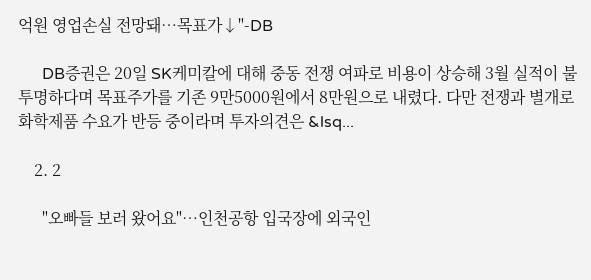억원 영업손실 전망돼…목표가↓"-DB

      DB증권은 20일 SK케미칼에 대해 중동 전쟁 여파로 비용이 상승해 3월 실적이 불투명하다며 목표주가를 기존 9만5000원에서 8만원으로 내렸다. 다만 전쟁과 별개로 화학제품 수요가 반등 중이라며 투자의견은 &lsq...

    2. 2

      "오빠들 보러 왔어요"…인천공항 입국장에 외국인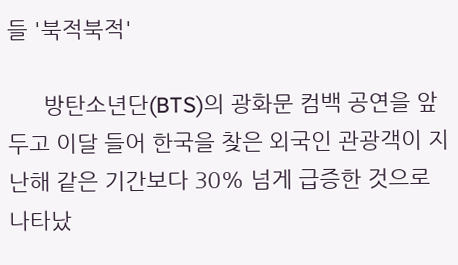들 '북적북적'

      방탄소년단(BTS)의 광화문 컴백 공연을 앞두고 이달 들어 한국을 찾은 외국인 관광객이 지난해 같은 기간보다 30% 넘게 급증한 것으로 나타났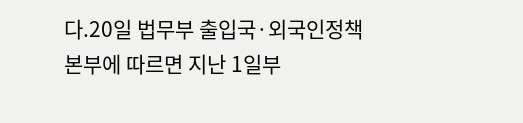다.20일 법무부 출입국·외국인정책본부에 따르면 지난 1일부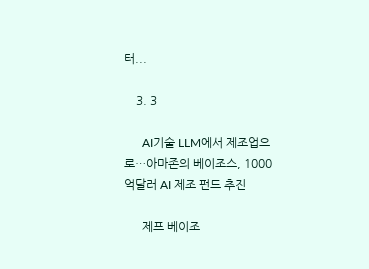터...

    3. 3

      AI기술 LLM에서 제조업으로…아마존의 베이조스, 1000억달러 AI 제조 펀드 추진

      제프 베이조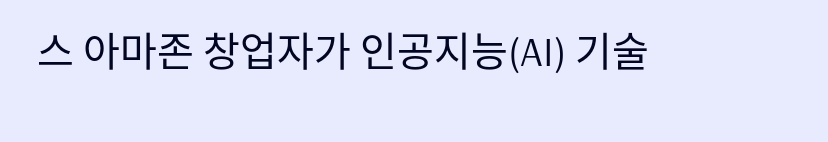스 아마존 창업자가 인공지능(AI) 기술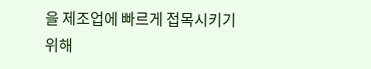을 제조업에 빠르게 접목시키기 위해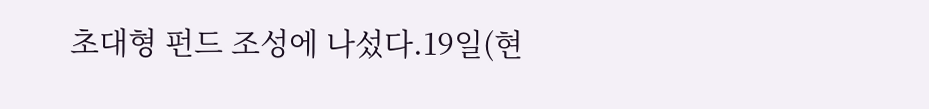초대형 펀드 조성에 나섰다.19일(현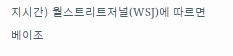지시간) 월스트리트저널(WSJ)에 따르면 베이조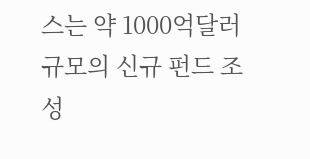스는 약 1000억달러 규모의 신규 펀드 조성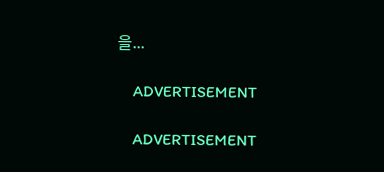을...

    ADVERTISEMENT

    ADVERTISEMENT